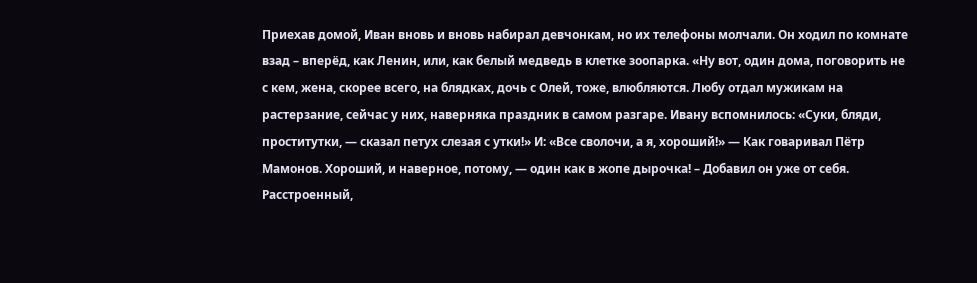Приехав домой, Иван вновь и вновь набирал девчонкам, но их телефоны молчали. Он ходил по комнате взад – вперёд, как Ленин, или, как белый медведь в клетке зоопарка. «Ну вот, один дома, поговорить не с кем, жена, скорее всего, на блядках, дочь с Олей, тоже, влюбляются. Любу отдал мужикам на растерзание, сейчас у них, наверняка праздник в самом разгаре. Ивану вспомнилось: «Суки, бляди, проститутки, — сказал петух слезая с утки!» И: «Все сволочи, а я, хороший!» — Как говаривал Пётр Мамонов. Хороший, и наверное, потому, — один как в жопе дырочка! – Добавил он уже от себя. Расстроенный,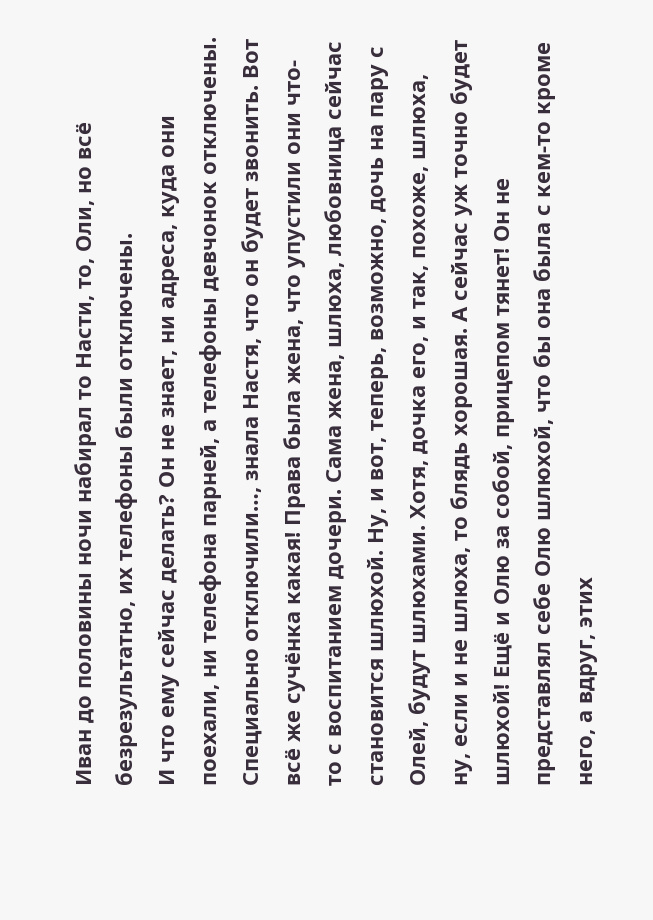Иван до половины ночи набирал то Насти, то, Оли, но всё безрезультатно, их телефоны были отключены.
И что ему сейчас делать? Он не знает, ни адреса, куда они поехали, ни телефона парней, а телефоны девчонок отключены. Специально отключили…, знала Настя, что он будет звонить. Вот всё же сучёнка какая! Права была жена, что упустили они что-то с воспитанием дочери. Сама жена, шлюха, любовница сейчас становится шлюхой. Ну, и вот, теперь, возможно, дочь на пару с Олей, будут шлюхами. Хотя, дочка его, и так, похоже, шлюха, ну, если и не шлюха, то блядь хорошая. А сейчас уж точно будет шлюхой! Ещё и Олю за собой, прицепом тянет! Он не представлял себе Олю шлюхой, что бы она была с кем-то кроме него, а вдруг, этих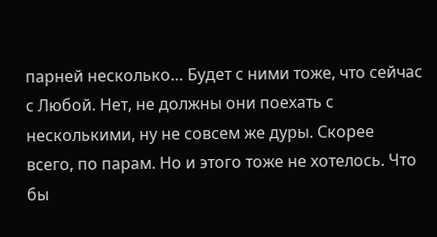парней несколько… Будет с ними тоже, что сейчас с Любой. Нет, не должны они поехать с несколькими, ну не совсем же дуры. Скорее всего, по парам. Но и этого тоже не хотелось. Что бы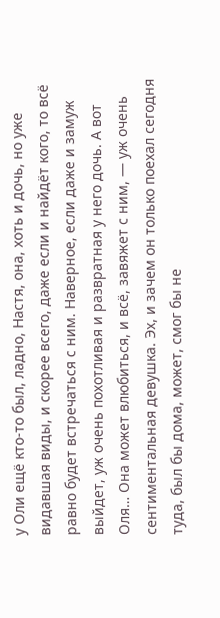у Оли ещё кто-то был, ладно, Настя, она, хоть и дочь, но уже видавшая виды, и скорее всего, даже если и найдёт кого, то всё равно будет встречаться с ним. Наверное, если даже и замуж выйдет, уж очень похотливая и развратная у него дочь. А вот Оля… Она может влюбиться, и всё, завяжет с ним, — уж очень сентиментальная девушка. Эх, и зачем он только поехал сегодня туда, был бы дома, может, смог бы не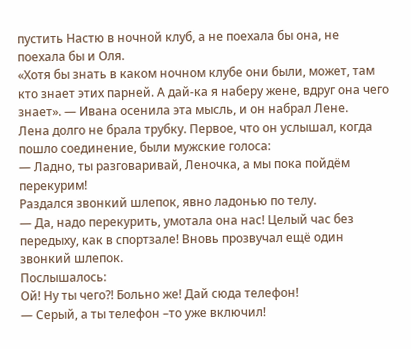пустить Настю в ночной клуб, а не поехала бы она, не поехала бы и Оля.
«Хотя бы знать в каком ночном клубе они были, может, там кто знает этих парней. А дай-ка я наберу жене, вдруг она чего знает». — Ивана осенила эта мысль, и он набрал Лене.
Лена долго не брала трубку. Первое, что он услышал, когда пошло соединение, были мужские голоса:
— Ладно, ты разговаривай, Леночка, а мы пока пойдём перекурим!
Раздался звонкий шлепок, явно ладонью по телу.
— Да, надо перекурить, умотала она нас! Целый час без передыху, как в спортзале! Вновь прозвучал ещё один звонкий шлепок.
Послышалось:
Ой! Ну ты чего?! Больно же! Дай сюда телефон!
— Серый, а ты телефон –то уже включил!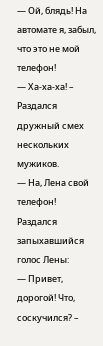— Ой, блядь! На автомате я, забыл, что это не мой телефон!
— Ха-ха-ха! – Раздался дружный смех нескольких мужиков.
— На, Лена свой телефон!
Раздался запыхавшийся голос Лены:
— Привет, дорогой! Что, соскучился? –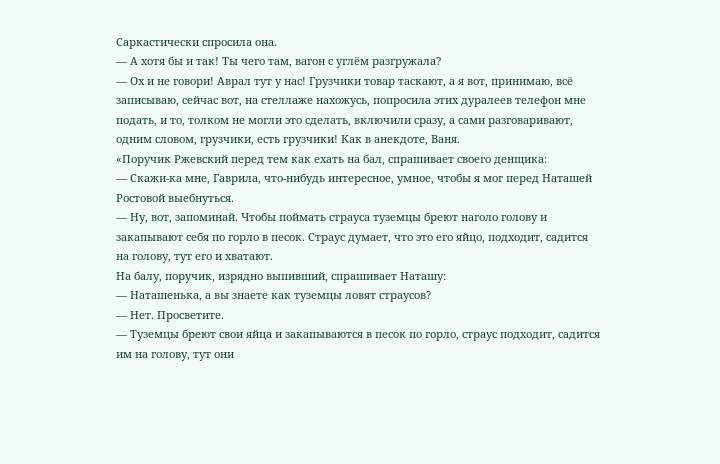Саркастически спросила она.
— А хотя бы и так! Ты чего там, вагон с углём разгружала?
— Ох и не говори! Аврал тут у нас! Грузчики товар таскают, а я вот, принимаю, всё записываю, сейчас вот, на стеллаже нахожусь, попросила этих дуралеев телефон мне подать, и то, толком не могли это сделать, включили сразу, а сами разговаривают, одним словом, грузчики, есть грузчики! Как в анекдоте, Ваня.
«Поручик Ржевский перед тем как ехать на бал, спрашивает своего денщика:
— Скажи-ка мне, Гаврила, что-нибудь интересное, умное, чтобы я мог перед Наташей Ростовой выебнуться.
— Ну, вот, запоминай. Чтобы поймать страуса туземцы бреют наголо голову и закапывают себя по горло в песок. Страус думает, что это его яйцо, подходит, садится на голову, тут его и хватают.
На балу, поручик, изрядно выпивший, спрашивает Наташу:
— Наташенька, а вы знаете как туземцы ловят страусов?
— Нет. Просветите.
— Туземцы бреют свои яйца и закапываются в песок по горло, страус подходит, садится им на голову, тут они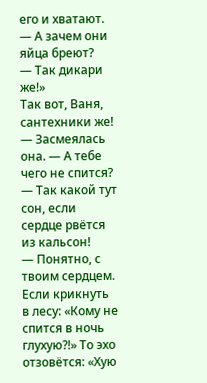его и хватают.
— А зачем они яйца бреют?
— Так дикари же!»
Так вот, Ваня, сантехники же! — Засмеялась она. — А тебе чего не спится?
— Так какой тут сон, если сердце рвётся из кальсон!
— Понятно, с твоим сердцем. Если крикнуть в лесу: «Кому не спится в ночь глухую?!» То эхо отзовётся: «Хую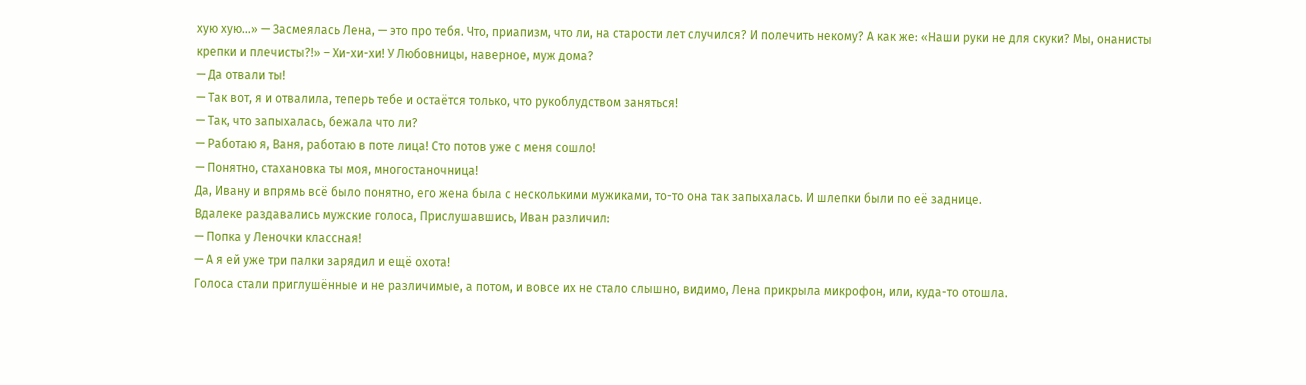хую хую…» — Засмеялась Лена, — это про тебя. Что, приапизм, что ли, на старости лет случился? И полечить некому? А как же: «Наши руки не для скуки? Мы, онанисты крепки и плечисты?!» – Хи-хи-хи! У Любовницы, наверное, муж дома?
— Да отвали ты!
— Так вот, я и отвалила, теперь тебе и остаётся только, что рукоблудством заняться!
— Так, что запыхалась, бежала что ли?
— Работаю я, Ваня, работаю в поте лица! Сто потов уже с меня сошло!
— Понятно, стахановка ты моя, многостаночница!
Да, Ивану и впрямь всё было понятно, его жена была с несколькими мужиками, то-то она так запыхалась. И шлепки были по её заднице.
Вдалеке раздавались мужские голоса, Прислушавшись, Иван различил:
— Попка у Леночки классная!
— А я ей уже три палки зарядил и ещё охота!
Голоса стали приглушённые и не различимые, а потом, и вовсе их не стало слышно, видимо, Лена прикрыла микрофон, или, куда-то отошла.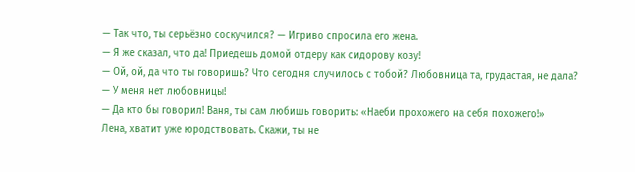— Так что, ты серьёзно соскучился? — Игриво спросила его жена.
— Я же сказал, что да! Приедешь домой отдеру как сидорову козу!
— Ой, ой, да что ты говоришь? Что сегодня случилось с тобой? Любовница та, грудастая, не дала?
— У меня нет любовницы!
— Да кто бы говорил! Ваня, ты сам любишь говорить: «Наеби прохожего на себя похожего!»
Лена, хватит уже юродствовать. Скажи, ты не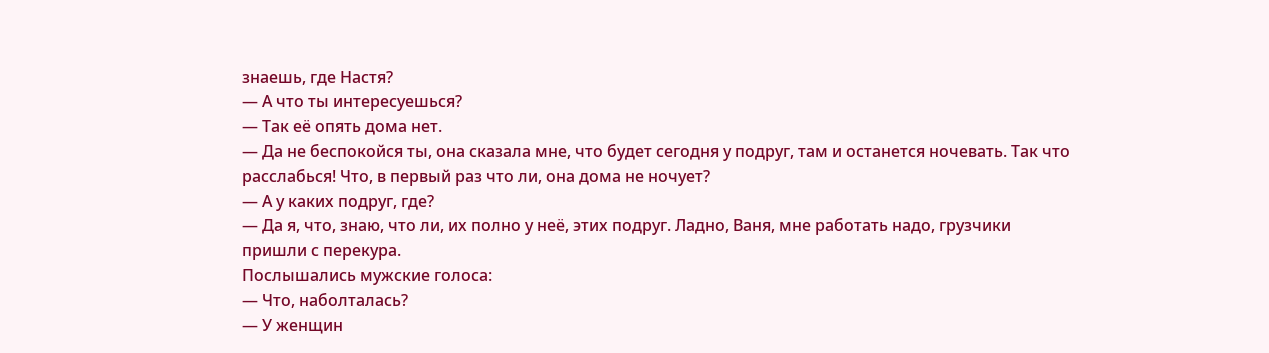знаешь, где Настя?
— А что ты интересуешься?
— Так её опять дома нет.
— Да не беспокойся ты, она сказала мне, что будет сегодня у подруг, там и останется ночевать. Так что расслабься! Что, в первый раз что ли, она дома не ночует?
— А у каких подруг, где?
— Да я, что, знаю, что ли, их полно у неё, этих подруг. Ладно, Ваня, мне работать надо, грузчики пришли с перекура.
Послышались мужские голоса:
— Что, наболталась?
— У женщин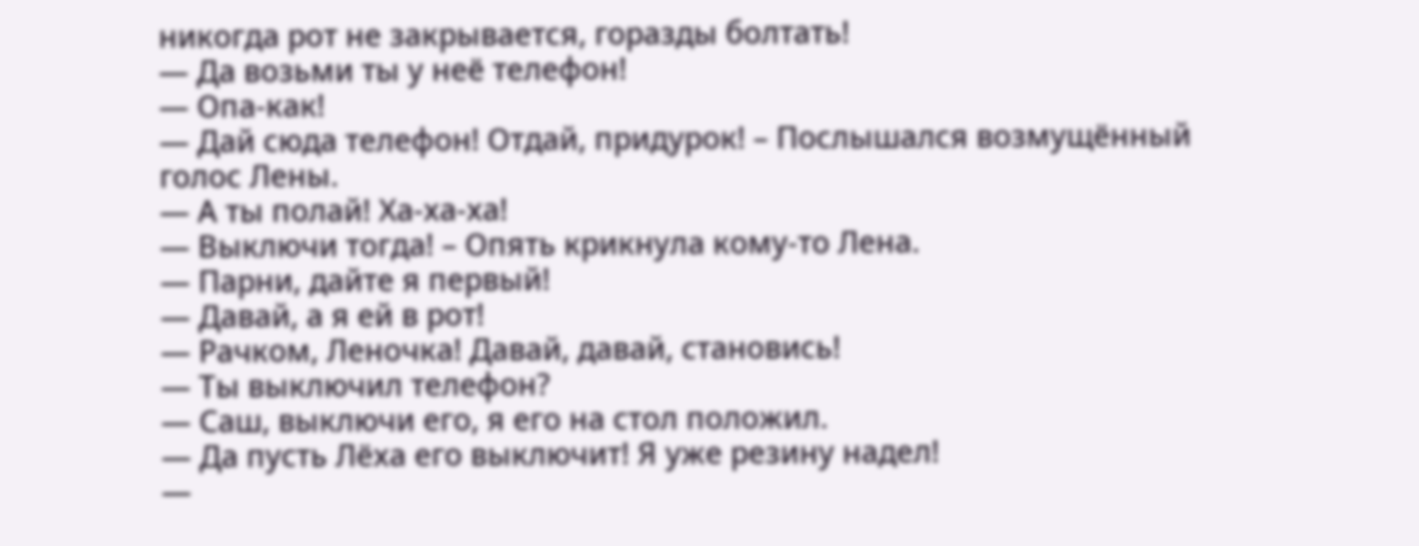никогда рот не закрывается, горазды болтать!
— Да возьми ты у неё телефон!
— Опа-как!
— Дай сюда телефон! Отдай, придурок! – Послышался возмущённый голос Лены.
— А ты полай! Ха-ха-ха!
— Выключи тогда! – Опять крикнула кому-то Лена.
— Парни, дайте я первый!
— Давай, а я ей в рот!
— Рачком, Леночка! Давай, давай, становись!
— Ты выключил телефон?
— Саш, выключи его, я его на стол положил.
— Да пусть Лёха его выключит! Я уже резину надел!
—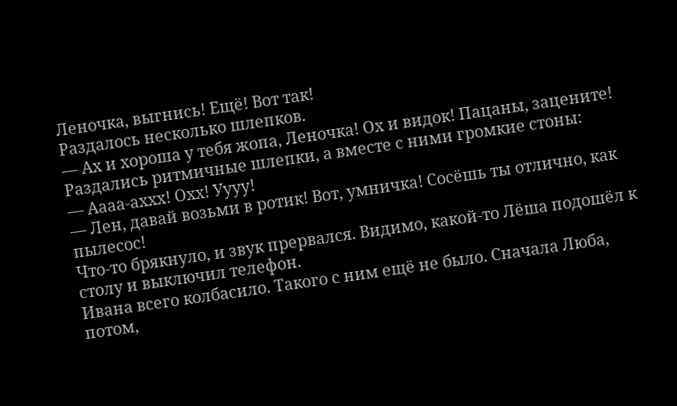Леночка, выгнись! Ещё! Вот так!
Раздалось несколько шлепков.
— Ах и хороша у тебя жопа, Леночка! Ох и видок! Пацаны, зацените!
Раздались ритмичные шлепки, а вместе с ними громкие стоны:
— Аааа-аххх! Охх! Уууу!
— Лен, давай возьми в ротик! Вот, умничка! Сосёшь ты отлично, как пылесос!
Что-то брякнуло, и звук прервался. Видимо, какой-то Лёша подошёл к столу и выключил телефон.
Ивана всего колбасило. Такого с ним ещё не было. Сначала Люба, потом,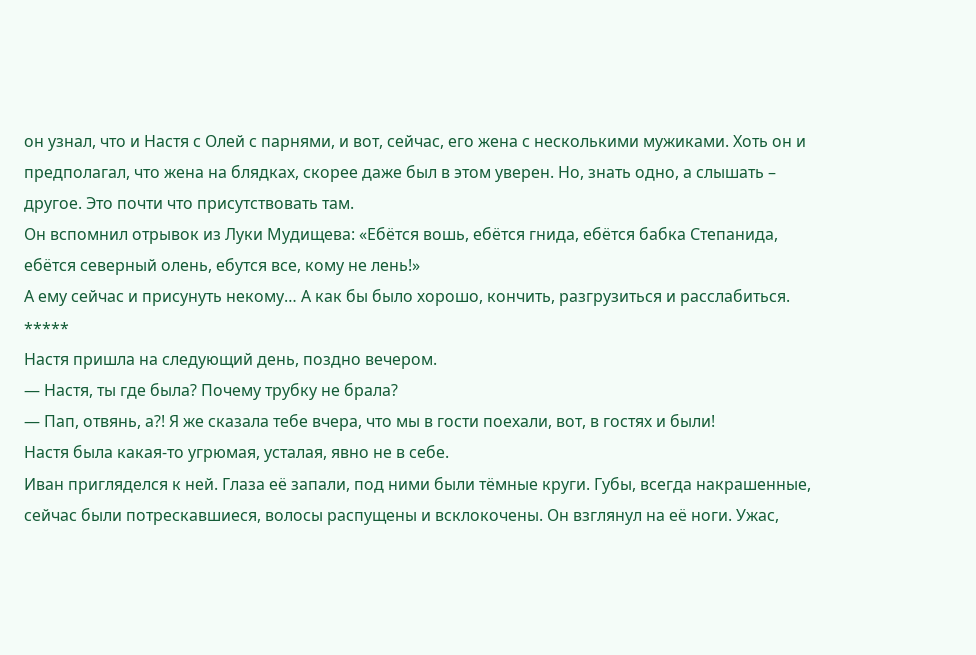он узнал, что и Настя с Олей с парнями, и вот, сейчас, его жена с несколькими мужиками. Хоть он и предполагал, что жена на блядках, скорее даже был в этом уверен. Но, знать одно, а слышать – другое. Это почти что присутствовать там.
Он вспомнил отрывок из Луки Мудищева: «Ебётся вошь, ебётся гнида, ебётся бабка Степанида, ебётся северный олень, ебутся все, кому не лень!»
А ему сейчас и присунуть некому… А как бы было хорошо, кончить, разгрузиться и расслабиться.
*****
Настя пришла на следующий день, поздно вечером.
— Настя, ты где была? Почему трубку не брала?
— Пап, отвянь, а?! Я же сказала тебе вчера, что мы в гости поехали, вот, в гостях и были!
Настя была какая-то угрюмая, усталая, явно не в себе.
Иван пригляделся к ней. Глаза её запали, под ними были тёмные круги. Губы, всегда накрашенные, сейчас были потрескавшиеся, волосы распущены и всклокочены. Он взглянул на её ноги. Ужас,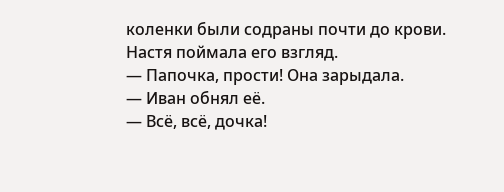коленки были содраны почти до крови.
Настя поймала его взгляд.
— Папочка, прости! Она зарыдала.
— Иван обнял её.
— Всё, всё, дочка!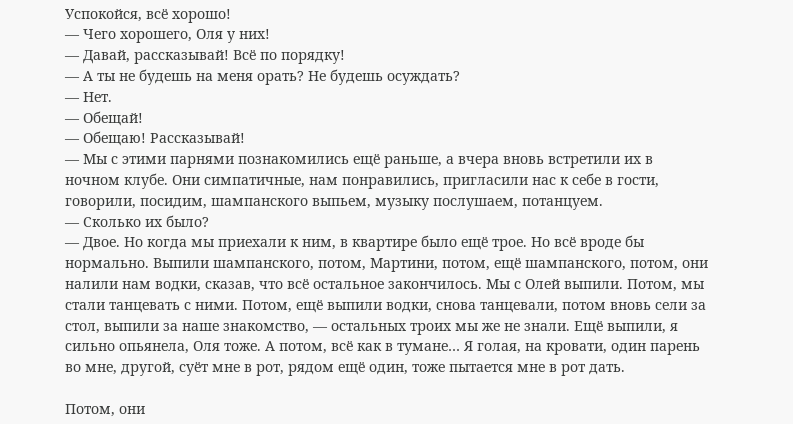Успокойся, всё хорошо!
— Чего хорошего, Оля у них!
— Давай, рассказывай! Всё по порядку!
— А ты не будешь на меня орать? Не будешь осуждать?
— Нет.
— Обещай!
— Обещаю! Рассказывай!
— Мы с этими парнями познакомились ещё раньше, а вчера вновь встретили их в ночном клубе. Они симпатичные, нам понравились, пригласили нас к себе в гости, говорили, посидим, шампанского выпьем, музыку послушаем, потанцуем.
— Сколько их было?
— Двое. Но когда мы приехали к ним, в квартире было ещё трое. Но всё вроде бы нормально. Выпили шампанского, потом, Мартини, потом, ещё шампанского, потом, они налили нам водки, сказав, что всё остальное закончилось. Мы с Олей выпили. Потом, мы стали танцевать с ними. Потом, ещё выпили водки, снова танцевали, потом вновь сели за стол, выпили за наше знакомство, — остальных троих мы же не знали. Ещё выпили, я сильно опьянела, Оля тоже. А потом, всё как в тумане… Я голая, на кровати, один парень во мне, другой, суёт мне в рот, рядом ещё один, тоже пытается мне в рот дать.

Потом, они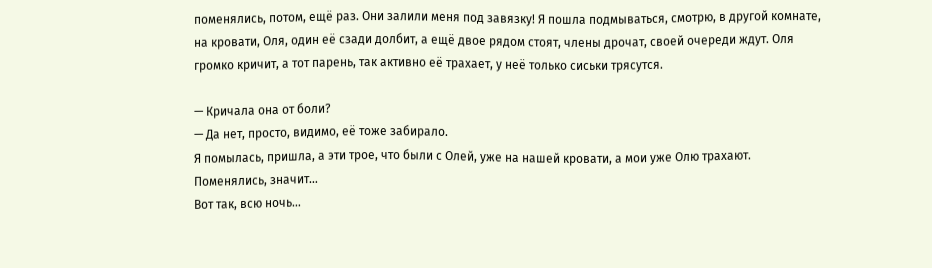поменялись, потом, ещё раз. Они залили меня под завязку! Я пошла подмываться, смотрю, в другой комнате, на кровати, Оля, один её сзади долбит, а ещё двое рядом стоят, члены дрочат, своей очереди ждут. Оля громко кричит, а тот парень, так активно её трахает, у неё только сиськи трясутся.

— Кричала она от боли?
— Да нет, просто, видимо, её тоже забирало.
Я помылась, пришла, а эти трое, что были с Олей, уже на нашей кровати, а мои уже Олю трахают. Поменялись, значит…
Вот так, всю ночь…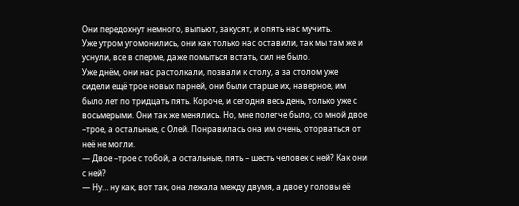Они передохнут немного, выпьют, закусят, и опять нас мучить.
Уже утром угомонились, они как только нас оставили, так мы там же и уснули, все в сперме, даже помыться встать, сил не было.
Уже днём, они нас растолкали, позвали к столу, а за столом уже сидели ещё трое новых парней, они были старше их, наверное, им было лет по тридцать пять. Короче, и сегодня весь день, только уже с восьмерыми. Они так же менялись. Но, мне полегче было, со мной двое –трое, а остальные, с Олей. Понравилась она им очень, оторваться от неё не могли.
— Двое –трое с тобой, а остальные, пять – шесть человек с ней? Как они с ней?
— Ну… ну как, вот так, она лежала между двумя, а двое у головы её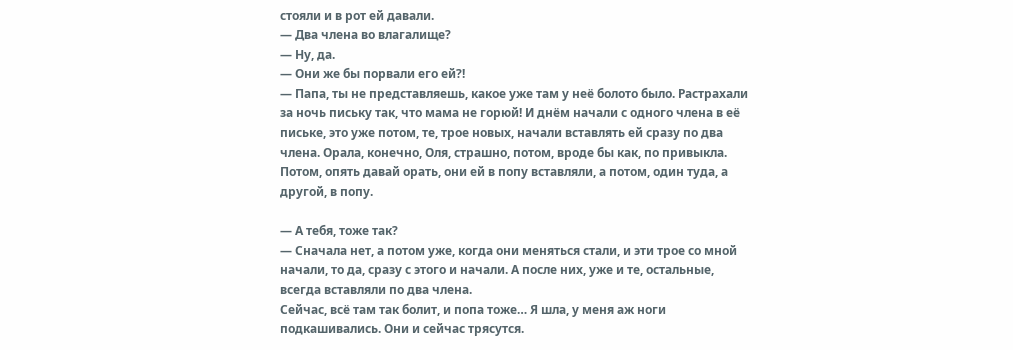стояли и в рот ей давали.
— Два члена во влагалище?
— Ну, да.
— Они же бы порвали его ей?!
— Папа, ты не представляешь, какое уже там у неё болото было. Растрахали за ночь письку так, что мама не горюй! И днём начали с одного члена в её письке, это уже потом, те, трое новых, начали вставлять ей сразу по два члена. Орала, конечно, Оля, страшно, потом, вроде бы как, по привыкла. Потом, опять давай орать, они ей в попу вставляли, а потом, один туда, а другой, в попу.

— А тебя, тоже так?
— Сначала нет, а потом уже, когда они меняться стали, и эти трое со мной начали, то да, сразу с этого и начали. А после них, уже и те, остальные, всегда вставляли по два члена.
Сейчас, всё там так болит, и попа тоже… Я шла, у меня аж ноги подкашивались. Они и сейчас трясутся.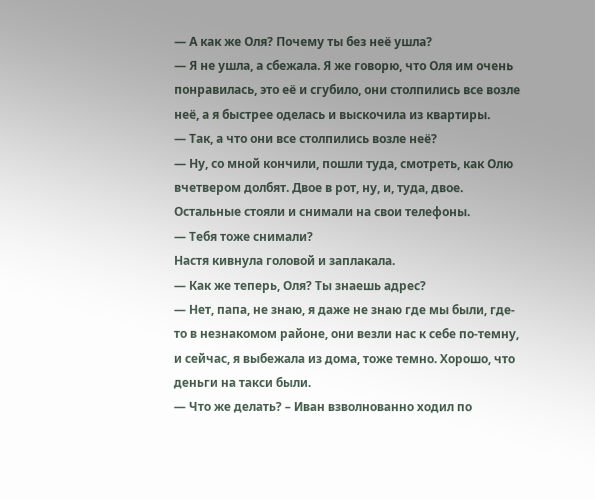— А как же Оля? Почему ты без неё ушла?
— Я не ушла, а сбежала. Я же говорю, что Оля им очень понравилась, это её и сгубило, они столпились все возле неё, а я быстрее оделась и выскочила из квартиры.
— Так, а что они все столпились возле неё?
— Ну, со мной кончили, пошли туда, смотреть, как Олю вчетвером долбят. Двое в рот, ну, и, туда, двое.
Остальные стояли и снимали на свои телефоны.
— Тебя тоже снимали?
Настя кивнула головой и заплакала.
— Как же теперь, Оля? Ты знаешь адрес?
— Нет, папа, не знаю, я даже не знаю где мы были, где-то в незнакомом районе, они везли нас к себе по-темну, и сейчас, я выбежала из дома, тоже темно. Хорошо, что деньги на такси были.
— Что же делать? – Иван взволнованно ходил по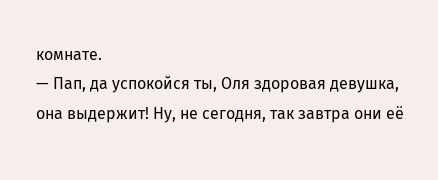комнате.
— Пап, да успокойся ты, Оля здоровая девушка, она выдержит! Ну, не сегодня, так завтра они её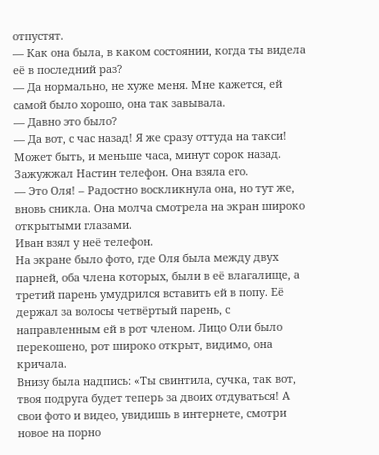отпустят.
— Как она была, в каком состоянии, когда ты видела её в последний раз?
— Да нормально, не хуже меня. Мне кажется, ей самой было хорошо, она так завывала.
— Давно это было?
— Да вот, с час назад! Я же сразу оттуда на такси! Может быть, и меньше часа, минут сорок назад.
Зажужжал Настин телефон. Она взяла его.
— Это Оля! – Радостно воскликнула она, но тут же, вновь сникла. Она молча смотрела на экран широко открытыми глазами.
Иван взял у неё телефон.
На экране было фото, где Оля была между двух парней, оба члена которых, были в её влагалище, а третий парень умудрился вставить ей в попу. Её держал за волосы четвёртый парень, с направленным ей в рот членом. Лицо Оли было перекошено, рот широко открыт, видимо, она кричала.
Внизу была надпись: «Ты свинтила, сучка, так вот, твоя подруга будет теперь за двоих отдуваться! А свои фото и видео, увидишь в интернете, смотри новое на порно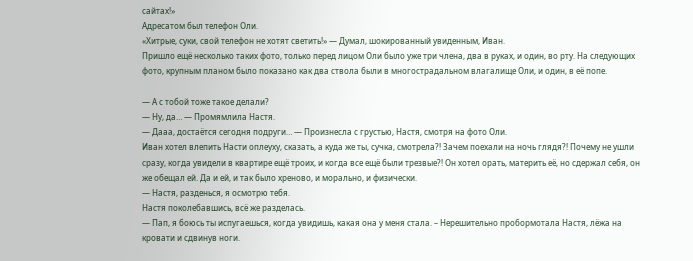сайтах!»
Адресатом был телефон Оли.
«Хитрые, суки, свой телефон не хотят светить!» — Думал, шокированный увиденным, Иван.
Пришло ещё несколько таких фото, только перед лицом Оли было уже три члена, два в руках, и один, во рту. На следующих фото, крупным планом было показано как два ствола были в многострадальном влагалище Оли, и один, в её попе.

— А с тобой тоже такое делали?
— Ну, да… — Промямлила Настя.
— Дааа, достаётся сегодня подруги… — Произнесла с грустью, Настя, смотря на фото Оли.
Иван хотел влепить Насти оплеуху, сказать, а куда же ты, сучка, смотрела?! Зачем поехали на ночь глядя?! Почему не ушли сразу, когда увидели в квартире ещё троих, и когда все ещё были трезвые?! Он хотел орать, материть её, но сдержал себя, он же обещал ей. Да и ей, и так было хреново, и морально, и физически.
— Настя, разденься, я осмотрю тебя.
Настя поколебавшись, всё же разделась.
— Пап, я боюсь ты испугаешься, когда увидишь, какая она у меня стала. – Нерешительно пробормотала Настя, лёжа на кровати и сдвинув ноги.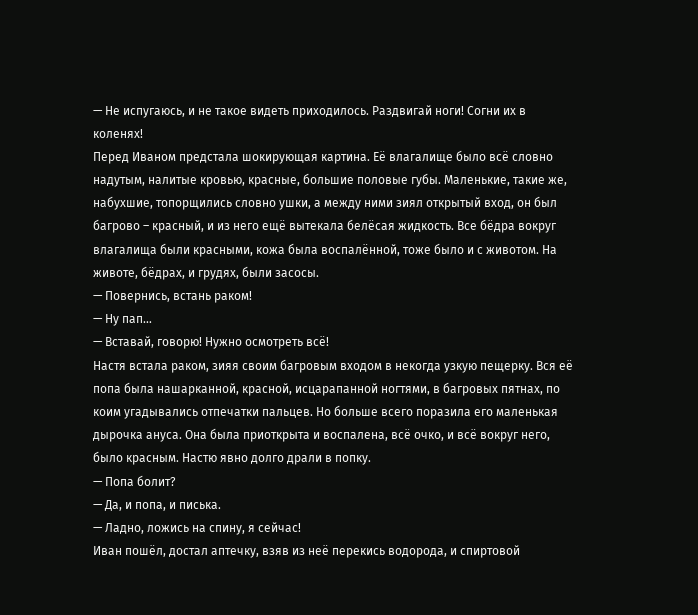— Не испугаюсь, и не такое видеть приходилось. Раздвигай ноги! Согни их в коленях!
Перед Иваном предстала шокирующая картина. Её влагалище было всё словно надутым, налитые кровью, красные, большие половые губы. Маленькие, такие же, набухшие, топорщились словно ушки, а между ними зиял открытый вход, он был багрово – красный, и из него ещё вытекала белёсая жидкость. Все бёдра вокруг влагалища были красными, кожа была воспалённой, тоже было и с животом. На животе, бёдрах, и грудях, были засосы.
— Повернись, встань раком!
— Ну пап…
— Вставай, говорю! Нужно осмотреть всё!
Настя встала раком, зияя своим багровым входом в некогда узкую пещерку. Вся её попа была нашарканной, красной, исцарапанной ногтями, в багровых пятнах, по коим угадывались отпечатки пальцев. Но больше всего поразила его маленькая дырочка ануса. Она была приоткрыта и воспалена, всё очко, и всё вокруг него, было красным. Настю явно долго драли в попку.
— Попа болит?
— Да, и попа, и писька.
— Ладно, ложись на спину, я сейчас!
Иван пошёл, достал аптечку, взяв из неё перекись водорода, и спиртовой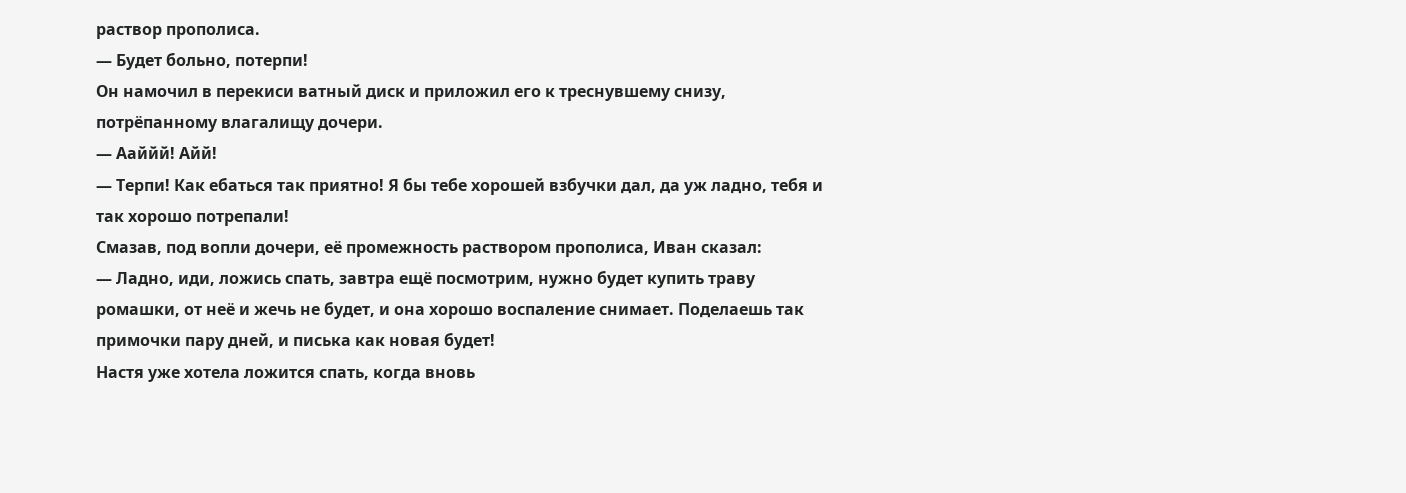раствор прополиса.
— Будет больно, потерпи!
Он намочил в перекиси ватный диск и приложил его к треснувшему снизу, потрёпанному влагалищу дочери.
— Ааййй! Айй!
— Терпи! Как ебаться так приятно! Я бы тебе хорошей взбучки дал, да уж ладно, тебя и так хорошо потрепали!
Смазав, под вопли дочери, её промежность раствором прополиса, Иван сказал:
— Ладно, иди, ложись спать, завтра ещё посмотрим, нужно будет купить траву ромашки, от неё и жечь не будет, и она хорошо воспаление снимает. Поделаешь так примочки пару дней, и писька как новая будет!
Настя уже хотела ложится спать, когда вновь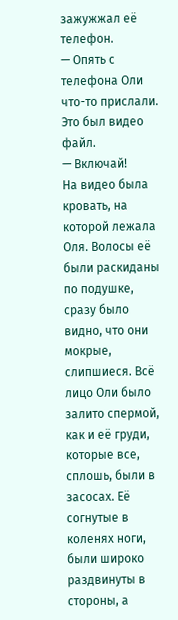зажужжал её телефон.
— Опять с телефона Оли что-то прислали. Это был видео файл.
— Включай!
На видео была кровать, на которой лежала Оля. Волосы её были раскиданы по подушке, сразу было видно, что они мокрые, слипшиеся. Всё лицо Оли было залито спермой, как и её груди, которые все, сплошь, были в засосах. Её согнутые в коленях ноги, были широко раздвинуты в стороны, а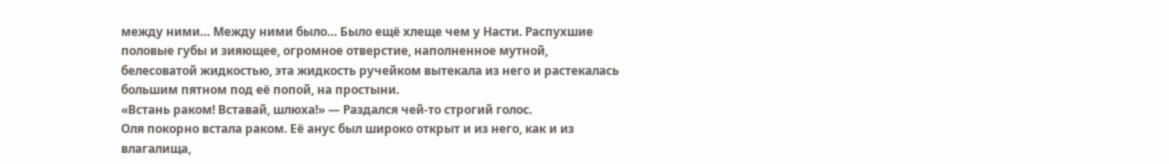между ними… Между ними было… Было ещё хлеще чем у Насти. Распухшие половые губы и зияющее, огромное отверстие, наполненное мутной, белесоватой жидкостью, эта жидкость ручейком вытекала из него и растекалась большим пятном под её попой, на простыни.
«Встань раком! Вставай, шлюха!» — Раздался чей-то строгий голос.
Оля покорно встала раком. Её анус был широко открыт и из него, как и из влагалища,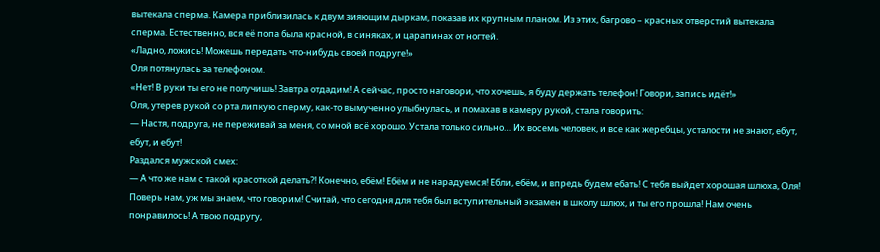вытекала сперма. Камера приблизилась к двум зияющим дыркам, показав их крупным планом. Из этих, багрово – красных отверстий вытекала сперма. Естественно, вся её попа была красной, в синяках, и царапинах от ногтей.
«Ладно, ложись! Можешь передать что-нибудь своей подруге!»
Оля потянулась за телефоном.
«Нет! В руки ты его не получишь! Завтра отдадим! А сейчас, просто наговори, что хочешь, я буду держать телефон! Говори, запись идёт!»
Оля, утерев рукой со рта липкую сперму, как-то вымученно улыбнулась, и помахав в камеру рукой, стала говорить:
— Настя, подруга, не переживай за меня, со мной всё хорошо. Устала только сильно… Их восемь человек, и все как жеребцы, усталости не знают, ебут, ебут, и ебут!
Раздался мужской смех:
— А что же нам с такой красоткой делать?! Конечно, ебём! Ебём и не нарадуемся! Ебли, ебём, и впредь будем ебать! С тебя выйдет хорошая шлюха, Оля! Поверь нам, уж мы знаем, что говорим! Считай, что сегодня для тебя был вступительный экзамен в школу шлюх, и ты его прошла! Нам очень понравилось! А твою подругу,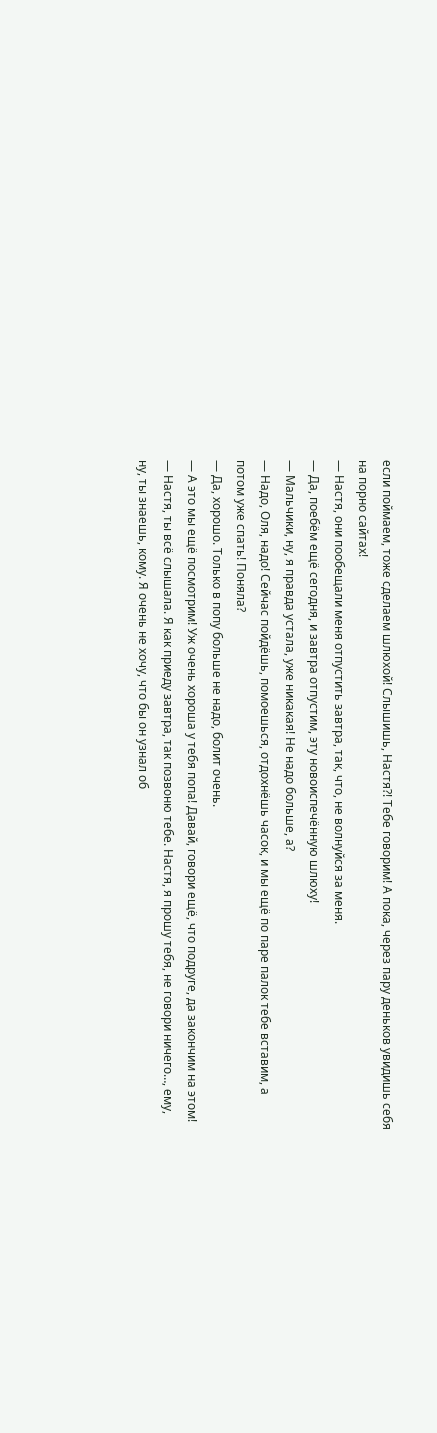если поймаем, тоже сделаем шлюхой! Слышишь, Настя?! Тебе говорим! А пока, через пару деньков увидишь себя на порно сайтах!
— Настя, они пообещали меня отпустить завтра, так, что, не волнуйся за меня.
— Да, поебём ещё сегодня, и завтра отпустим, эту новоиспечённую шлюху!
— Мальчики, ну, я правда устала, уже никакая! Не надо больше, а?
— Надо, Оля, надо! Сейчас пойдёшь, помоешься, отдохнёшь часок, и мы ещё по паре палок тебе вставим, а потом уже спать! Поняла?
— Да, хорошо. Только в попу больше не надо, болит очень.
— А это мы ещё посмотрим! Уж очень хороша у тебя попа! Давай, говори ещё, что подруге, да закончим на этом!
— Настя, ты всё слышала. Я как приеду завтра, так позвоню тебе. Настя, я прошу тебя, не говори ничего…, ему, ну, ты знаешь, кому. Я очень не хочу, что бы он узнал об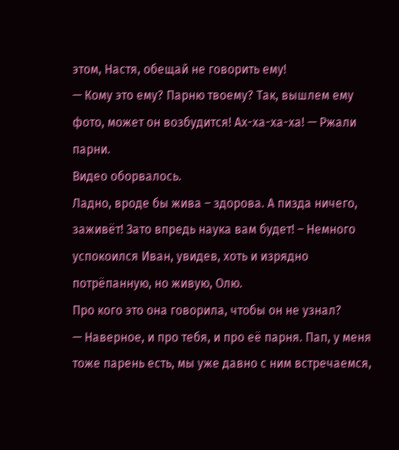этом, Настя, обещай не говорить ему!
— Кому это ему? Парню твоему? Так, вышлем ему фото, может он возбудится! Ах-ха-ха-ха! — Ржали парни.
Видео оборвалось.
Ладно, вроде бы жива – здорова. А пизда ничего, заживёт! Зато впредь наука вам будет! – Немного успокоился Иван, увидев, хоть и изрядно потрёпанную, но живую, Олю.
Про кого это она говорила, чтобы он не узнал?
— Наверное, и про тебя, и про её парня. Пап, у меня тоже парень есть, мы уже давно с ним встречаемся,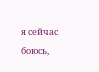я сейчас боюсь,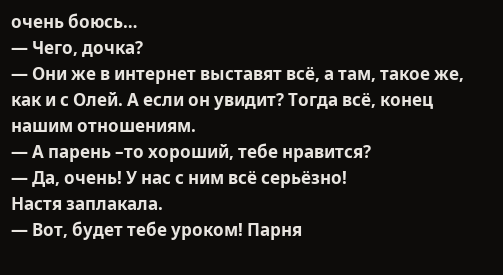очень боюсь…
— Чего, дочка?
— Они же в интернет выставят всё, а там, такое же, как и с Олей. А если он увидит? Тогда всё, конец нашим отношениям.
— А парень –то хороший, тебе нравится?
— Да, очень! У нас с ним всё серьёзно!
Настя заплакала.
— Вот, будет тебе уроком! Парня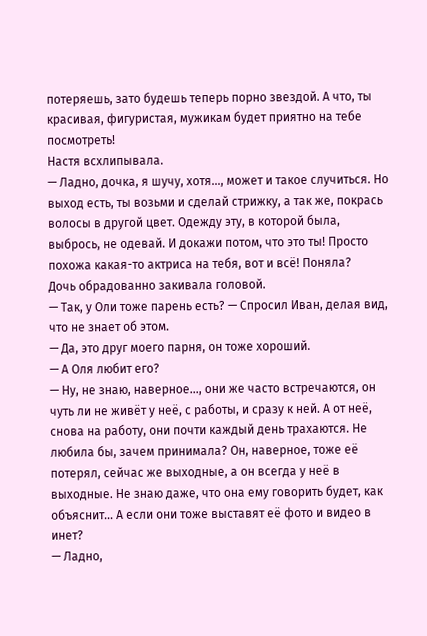потеряешь, зато будешь теперь порно звездой. А что, ты красивая, фигуристая, мужикам будет приятно на тебе посмотреть!
Настя всхлипывала.
— Ладно, дочка, я шучу, хотя…, может и такое случиться. Но выход есть, ты возьми и сделай стрижку, а так же, покрась волосы в другой цвет. Одежду эту, в которой была, выбрось, не одевай. И докажи потом, что это ты! Просто похожа какая-то актриса на тебя, вот и всё! Поняла?
Дочь обрадованно закивала головой.
— Так, у Оли тоже парень есть? — Спросил Иван, делая вид, что не знает об этом.
— Да, это друг моего парня, он тоже хороший.
— А Оля любит его?
— Ну, не знаю, наверное…, они же часто встречаются, он чуть ли не живёт у неё, с работы, и сразу к ней. А от неё, снова на работу, они почти каждый день трахаются. Не любила бы, зачем принимала? Он, наверное, тоже её потерял, сейчас же выходные, а он всегда у неё в выходные. Не знаю даже, что она ему говорить будет, как объяснит… А если они тоже выставят её фото и видео в инет?
— Ладно,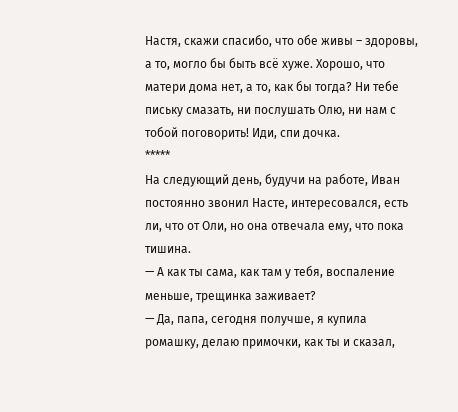Настя, скажи спасибо, что обе живы – здоровы, а то, могло бы быть всё хуже. Хорошо, что матери дома нет, а то, как бы тогда? Ни тебе письку смазать, ни послушать Олю, ни нам с тобой поговорить! Иди, спи дочка.
*****
На следующий день, будучи на работе, Иван постоянно звонил Насте, интересовался, есть ли, что от Оли, но она отвечала ему, что пока тишина.
— А как ты сама, как там у тебя, воспаление меньше, трещинка заживает?
— Да, папа, сегодня получше, я купила ромашку, делаю примочки, как ты и сказал,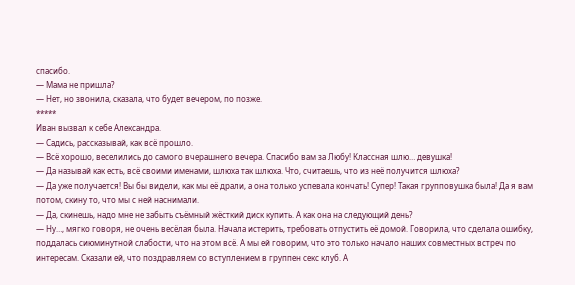спасибо.
— Мама не пришла?
— Нет, но звонила, сказала, что будет вечером, по позже.
*****
Иван вызвал к себе Александра.
— Садись, рассказывай, как всё прошло.
— Всё хорошо, веселились до самого вчерашнего вечера. Спасибо вам за Любу! Классная шлю… девушка!
— Да называй как есть, всё своими именами, шлюха так шлюха. Что, считаешь, что из неё получится шлюха?
— Да уже получается! Вы бы видели, как мы её драли, а она только успевала кончать! Супер! Такая групповушка была! Да я вам потом, скину то, что мы с ней наснимали.
— Да, скинешь, надо мне не забыть съёмный жёсткий диск купить. А как она на следующий день?
— Ну…, мягко говоря, не очень весёлая была. Начала истерить, требовать отпустить её домой. Говорила, что сделала ошибку, поддалась сиюминутной слабости, что на этом всё. А мы ей говорим, что это только начало наших совместных встреч по интересам. Сказали ей, что поздравляем со вступлением в группен секс клуб. А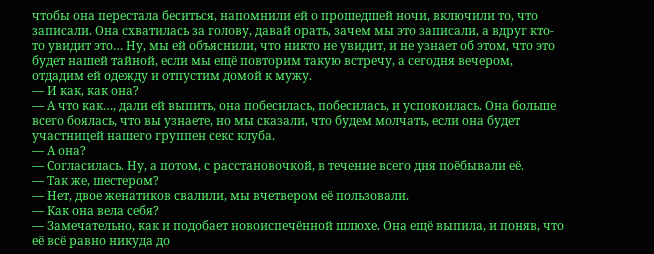чтобы она перестала беситься, напомнили ей о прошедшей ночи, включили то, что записали. Она схватилась за голову, давай орать, зачем мы это записали, а вдруг кто-то увидит это… Ну, мы ей объяснили, что никто не увидит, и не узнает об этом, что это будет нашей тайной, если мы ещё повторим такую встречу, а сегодня вечером, отдадим ей одежду и отпустим домой к мужу.
— И как, как она?
— А что как…, дали ей выпить, она побесилась, побесилась, и успокоилась. Она больше всего боялась, что вы узнаете, но мы сказали, что будем молчать, если она будет участницей нашего группен секс клуба.
— А она?
— Согласилась. Ну, а потом, с расстановочкой, в течение всего дня поёбывали её.
— Так же, шестером?
— Нет, двое женатиков свалили, мы вчетвером её пользовали.
— Как она вела себя?
— Замечательно, как и подобает новоиспечённой шлюхе. Она ещё выпила, и поняв, что её всё равно никуда до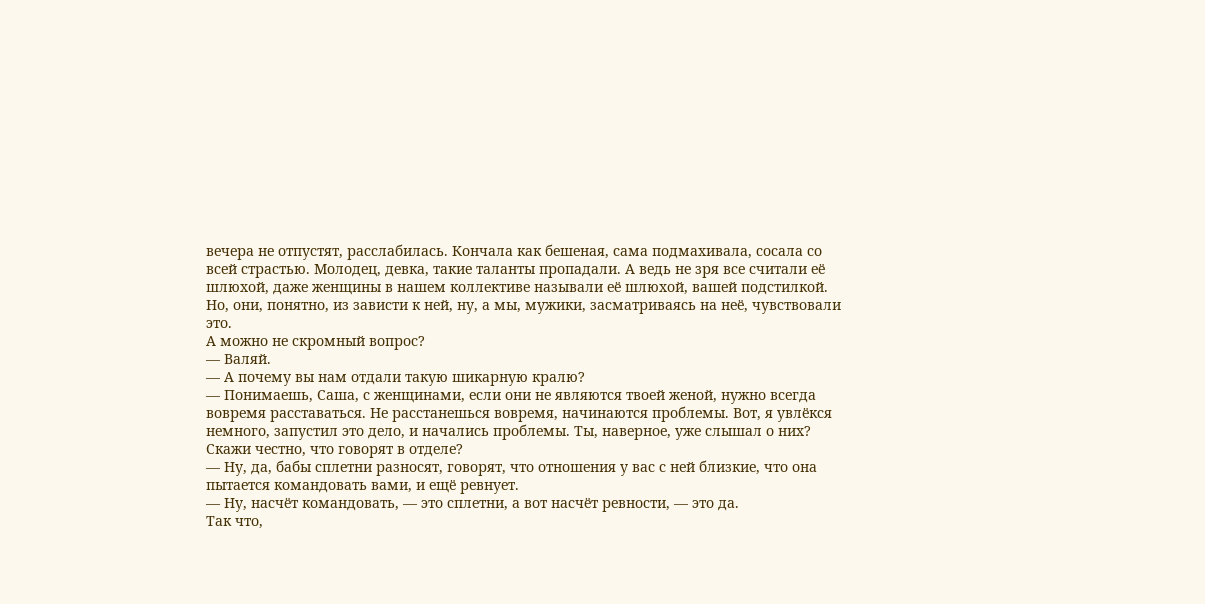вечера не отпустят, расслабилась. Кончала как бешеная, сама подмахивала, сосала со всей страстью. Молодец, девка, такие таланты пропадали. А ведь не зря все считали её шлюхой, даже женщины в нашем коллективе называли её шлюхой, вашей подстилкой. Но, они, понятно, из зависти к ней, ну, а мы, мужики, засматриваясь на неё, чувствовали это.
А можно не скромный вопрос?
— Валяй.
— А почему вы нам отдали такую шикарную кралю?
— Понимаешь, Саша, с женщинами, если они не являются твоей женой, нужно всегда вовремя расставаться. Не расстанешься вовремя, начинаются проблемы. Вот, я увлёкся немного, запустил это дело, и начались проблемы. Ты, наверное, уже слышал о них? Скажи честно, что говорят в отделе?
— Ну, да, бабы сплетни разносят, говорят, что отношения у вас с ней близкие, что она пытается командовать вами, и ещё ревнует.
— Ну, насчёт командовать, — это сплетни, а вот насчёт ревности, — это да.
Так что,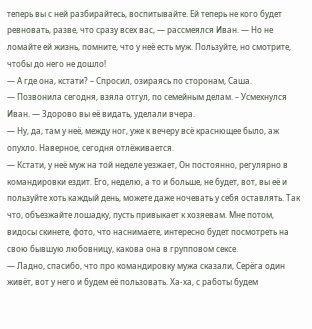теперь вы с ней разбирайтесь, воспитывайте. Ей теперь не кого будет ревновать, разве, что сразу всех вас, — рассмеялся Иван. — Но не ломайте ей жизнь, помните, что у неё есть муж. Пользуйте, но смотрите, чтобы до него не дошло!
— А где она, кстати? – Спросил, озираясь по сторонам, Саша.
— Позвонила сегодня, взяла отгул, по семейным делам. – Усмехнулся Иван. — Здорово вы её видать, уделали вчера.
— Ну, да, там у неё, между ног, уже к вечеру всё краснющее было, аж опухло. Наверное, сегодня отлёживается.
— Кстати, у неё муж на той неделе уезжает, Он постоянно, регулярно в командировки ездит. Его, неделю, а то и больше, не будет, вот, вы её и пользуйте хоть каждый день, можете даже ночевать у себя оставлять. Так что, объезжайте лошадку, пусть привыкает к хозяевам. Мне потом, видосы скинете, фото, что наснимаете, интересно будет посмотреть на свою бывшую любовницу, какова она в групповом сексе.
— Ладно, спасибо, что про командировку мужа сказали, Серёга один живёт, вот у него и будем её пользовать. Ха-ха, с работы будем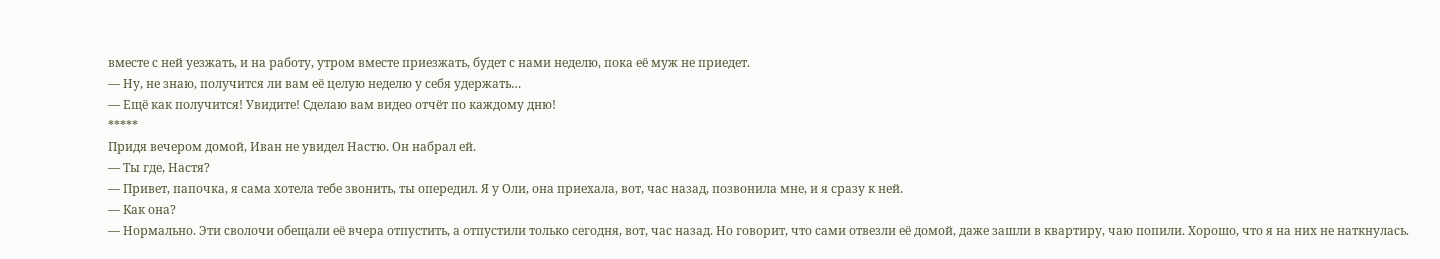вместе с ней уезжать, и на работу, утром вместе приезжать, будет с нами неделю, пока её муж не приедет.
— Ну, не знаю, получится ли вам её целую неделю у себя удержать…
— Ещё как получится! Увидите! Сделаю вам видео отчёт по каждому дню!
*****
Придя вечером домой, Иван не увидел Настю. Он набрал ей.
— Ты где, Настя?
— Привет, папочка, я сама хотела тебе звонить, ты опередил. Я у Оли, она приехала, вот, час назад, позвонила мне, и я сразу к ней.
— Как она?
— Нормально. Эти сволочи обещали её вчера отпустить, а отпустили только сегодня, вот, час назад. Но говорит, что сами отвезли её домой, даже зашли в квартиру, чаю попили. Хорошо, что я на них не наткнулась.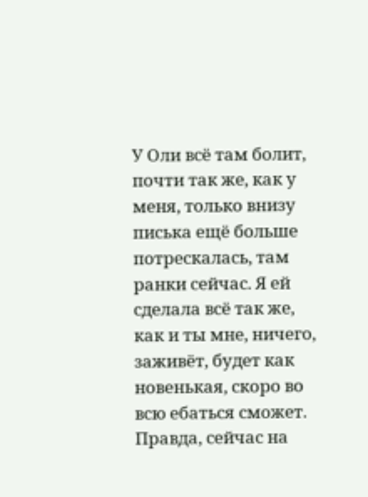У Оли всё там болит, почти так же, как у меня, только внизу писька ещё больше потрескалась, там ранки сейчас. Я ей сделала всё так же, как и ты мне, ничего, заживёт, будет как новенькая, скоро во всю ебаться сможет. Правда, сейчас на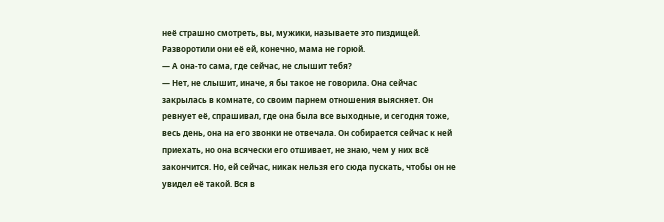неё страшно смотреть, вы, мужики, называете это пиздищей. Разворотили они её ей, конечно, мама не горюй.
— А она-то сама, где сейчас, не слышит тебя?
— Нет, не слышит, иначе, я бы такое не говорила. Она сейчас закрылась в комнате, со своим парнем отношения выясняет. Он ревнует её, спрашивал, где она была все выходные, и сегодня тоже, весь день, она на его звонки не отвечала. Он собирается сейчас к ней приехать, но она всячески его отшивает, не знаю, чем у них всё закончится. Но, ей сейчас, никак нельзя его сюда пускать, чтобы он не увидел её такой. Вся в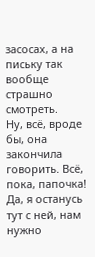засосах, а на письку так вообще страшно смотреть.
Ну, всё, вроде бы, она закончила говорить. Всё, пока, папочка! Да, я останусь тут с ней, нам нужно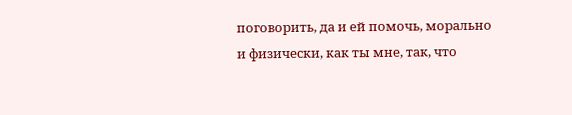поговорить, да и ей помочь, морально и физически, как ты мне, так, что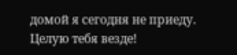домой я сегодня не приеду. Целую тебя везде!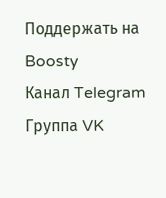Поддержать на Boosty
Канал Telegram
Группа VK